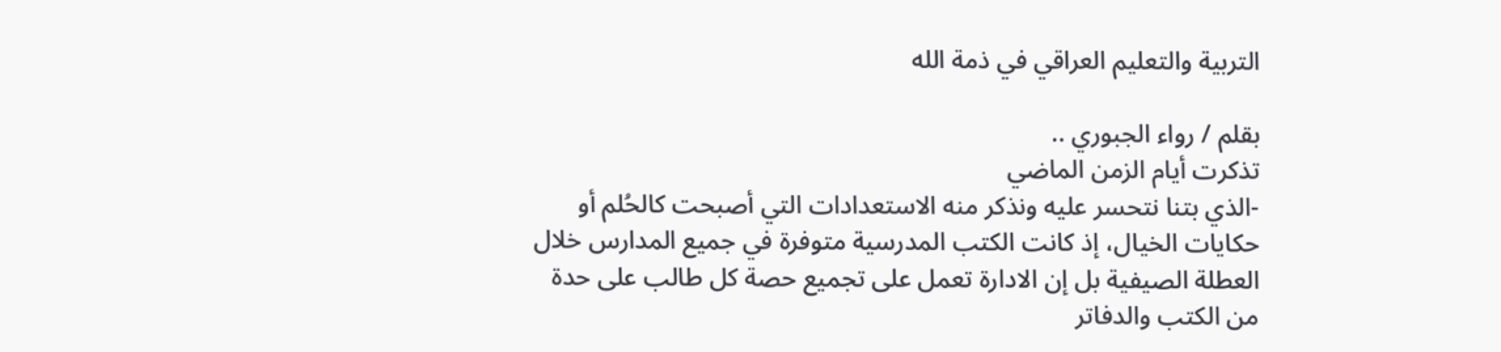التربية والتعليم العراقي في ذمة الله

بقلم / رواء الجبوري ..
تذكرت أيام الزمن الماضي
-الذي بتنا نتحسر عليه ونذكر منه الاستعدادات التي أصبحت كالحُلم أو حكايات الخيال، إذ كانت الكتب المدرسية متوفرة في جميع المدارس خلال العطلة الصيفية بل إن الادارة تعمل على تجميع حصة كل طالب على حدة من الكتب والدفاتر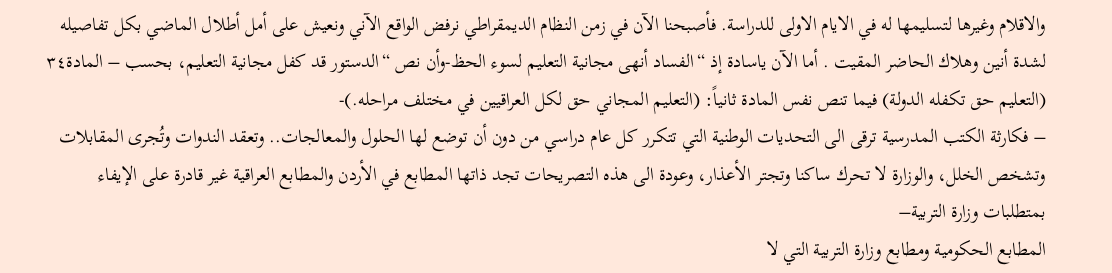والاقلام وغيرها لتسليمها له في الايام الاولى للدراسة. فأصبحنا الآن في زمن النظام الديمقراطي نرفض الواقع الآني ونعيش على أمل أطلال الماضي بكل تفاصيله لشدة أنين وهلاك الحاضر المقيت . أما الآن ياسادة إذ “الفساد أنهى مجانية التعليم لسوء الحظ-وأن نص “الدستور قد كفل مجانية التعليم، بحسب – المادة٣٤ (التعليم حق تكفله الدولة) فيما تنص نفس المادة ثانياً: (التعليم المجاني حق لكل العراقيين في مختلف مراحله.)-
– فكارثة الكتب المدرسية ترقى الى التحديات الوطنية التي تتكرر كل عام دراسي من دون أن توضع لها الحلول والمعالجات.. وتعقد الندوات وتُجرى المقابلات وتشخص الخلل، والوزارة لا تحرك ساكنا وتجتر الأعذار، وعودة الى هذه التصريحات تجد ذاتها المطابع في الأردن والمطابع العراقية غير قادرة على الإيفاء بمتطلبات وزارة التربية–
المطابع الحكومية ومطابع وزارة التربية التي لا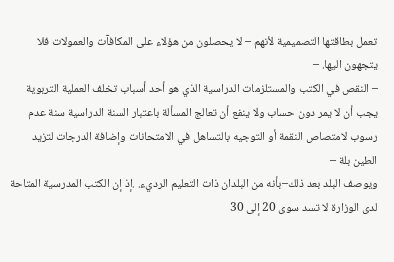تعمل بطاقتها التصميمية لأنهم – لا يحصلون من هؤلاء على المكافآت والعمولات فلا يتجهون اليها. –
– النقص في الكتب والمستلزمات الدراسية الذي هو أحد أسباب تخلف العملية التربوية يجب أن لا يمر دون حساب ولا ينفع أن تعالج المسألة باعتبار السنة الدراسية سنة عدم رسوب لامتصاص النقمة أو التوجيه بالتساهل في الامتحانات وإضافة الدرجات لتزيد الطين بلة –
ويوصف البلد بعد ذلك–بأنه من البلدان ذات التعليم الرديء. .إذ إن الكتب المدرسية المتاحة لدى الوزارة لا تسد سوى 20 إلى 30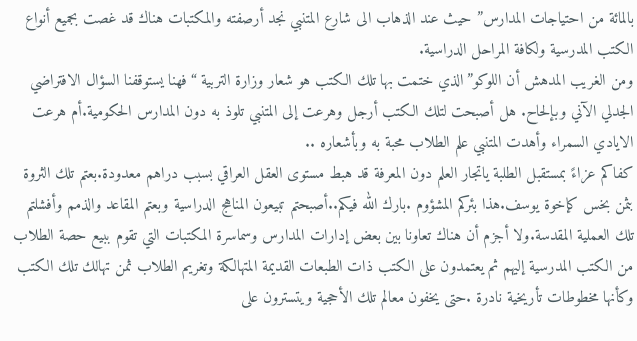بالمائة من احتياجات المدارس” حيث عند الذهاب الى شارع المتنبي نجد أرصفته والمكتبات هناك قد غصت بجميع أنواع الكتب المدرسية ولكافة المراحل الدراسية.
ومن الغريب المدهش أن اللوكو”الذي ختمت بها تلك الكتب هو شعار وزارة التربية “فهنا يستوقفنا السؤال الافتراضي الجدلي الآني وبإلحاح. هل أصبحت لتلك الكتب أرجل وهرعت إلى المتنبي تلوذ به دون المدارس الحكومية.أم هرعت الايادي السمراء وأهدت المتنبي علم الطلاب محبة به وبأشعاره ..
كفاكم عزاءً بمستقبل الطلبة ياتجار العلم دون المعرفة قد هبط مستوى العقل العراقي بسبب دراهم معدودة.بعتم تلك الثروة بثمن بخس كإخوة يوسف.هذا بئركم المشؤوم .بارك الله فيكم..أصبحتم تبيعون المناهج الدراسية وبعتم المقاعد والذمم وأفشلتم تلك العملية المقدسة.ولا أجزم أن هناك تعاونا بين بعض إدارات المدارس وسماسرة المكتبات التي تقوم ببيع حصة الطلاب من الكتب المدرسية إليهم ثم يعتمدون على الكتب ذات الطبعات القديمة المتهالكة وتغريم الطلاب ثمن تهالك تلك الكتب وكأنها مخطوطات تأريخية نادرة .حتى يخفون معالم تلك الأحجية ويتسترون على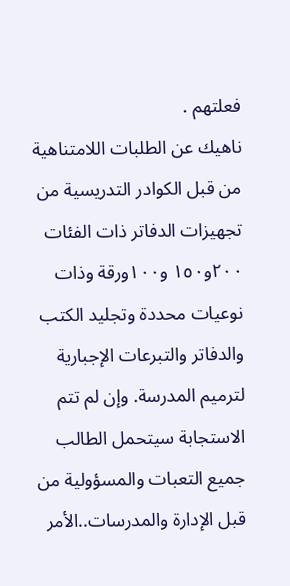فعلتهم .
ناهيك عن الطلبات اللامتناهية من قبل الكوادر التدريسية من تجهيزات الدفاتر ذات الفئات ٢٠٠و١٥٠ و١٠٠ورقة وذات نوعيات محددة وتجليد الكتب والدفاتر والتبرعات الإجبارية لترميم المدرسة. وإن لم تتم الاستجابة سيتحمل الطالب جميع التعبات والمسؤولية من قبل الإدارة والمدرسات..الأمر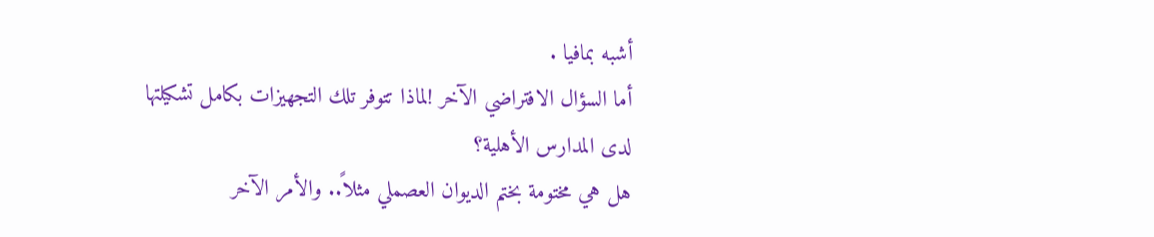أشبه بمافيا .
أما السؤال الافتراضي الآخر !لماذا تتوفر تلك التجهيزات بكامل تشكيلتها لدى المدارس الأهلية؟
هل هي مختومة بختم الديوان العصملي مثلاً.. والأمر الآخر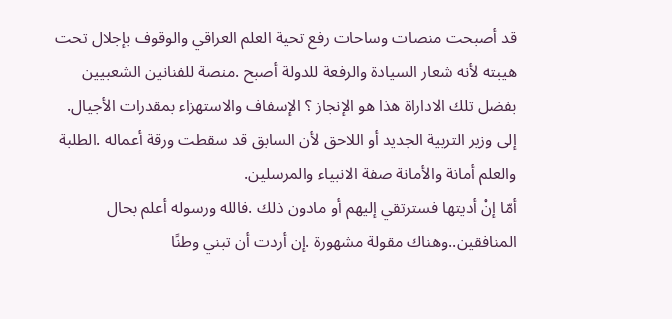قد أصبحت منصات وساحات رفع تحية العلم العراقي والوقوف بإجلال تحت هيبته لأنه شعار السيادة والرفعة للدولة أصبح .منصة للفنانين الشعبيين بفضل تلك الاداراة هذا هو الإنجاز ؟ الإسفاف والاستهزاء بمقدرات الأجيال. إلى وزير التربية الجديد أو اللاحق لأن السابق قد سقطت ورقة أعماله .الطلبة والعلم أمانة والأمانة صفة الانبياء والمرسلين.
أمّا إنْ أديتها فسترتقي إليهم أو مادون ذلك .فالله ورسوله أعلم بحال المنافقين..وهناك مقولة مشهورة .إن أردت أن تبني وطنًا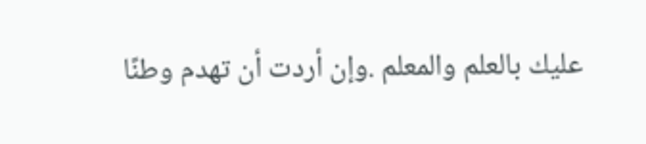عليك بالعلم والمعلم .وإن أردت أن تهدم وطنًا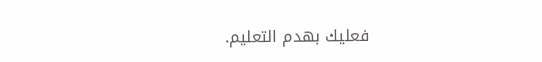فعليك بهدم التعليم.